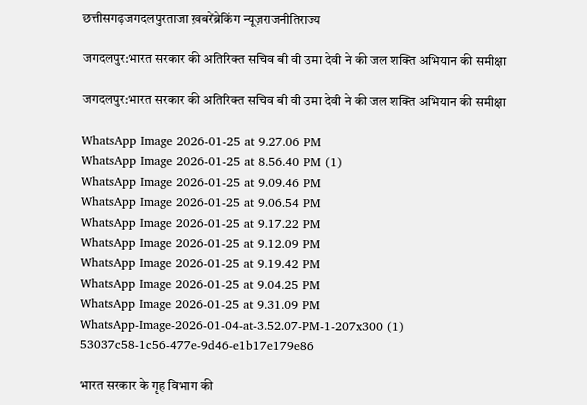छत्तीसगढ़जगदलपुरताजा ख़बरेंब्रेकिंग न्यूज़राजनीतिराज्य

जगदलपुर:भारत सरकार की अतिरिक्त सचिव बी वी उमा देवी ने की जल शक्ति अभियान की समीक्षा

जगदलपुर:भारत सरकार की अतिरिक्त सचिव बी वी उमा देवी ने की जल शक्ति अभियान की समीक्षा

WhatsApp Image 2026-01-25 at 9.27.06 PM
WhatsApp Image 2026-01-25 at 8.56.40 PM (1)
WhatsApp Image 2026-01-25 at 9.09.46 PM
WhatsApp Image 2026-01-25 at 9.06.54 PM
WhatsApp Image 2026-01-25 at 9.17.22 PM
WhatsApp Image 2026-01-25 at 9.12.09 PM
WhatsApp Image 2026-01-25 at 9.19.42 PM
WhatsApp Image 2026-01-25 at 9.04.25 PM
WhatsApp Image 2026-01-25 at 9.31.09 PM
WhatsApp-Image-2026-01-04-at-3.52.07-PM-1-207x300 (1)
53037c58-1c56-477e-9d46-e1b17e179e86

भारत सरकार के गृह विभाग की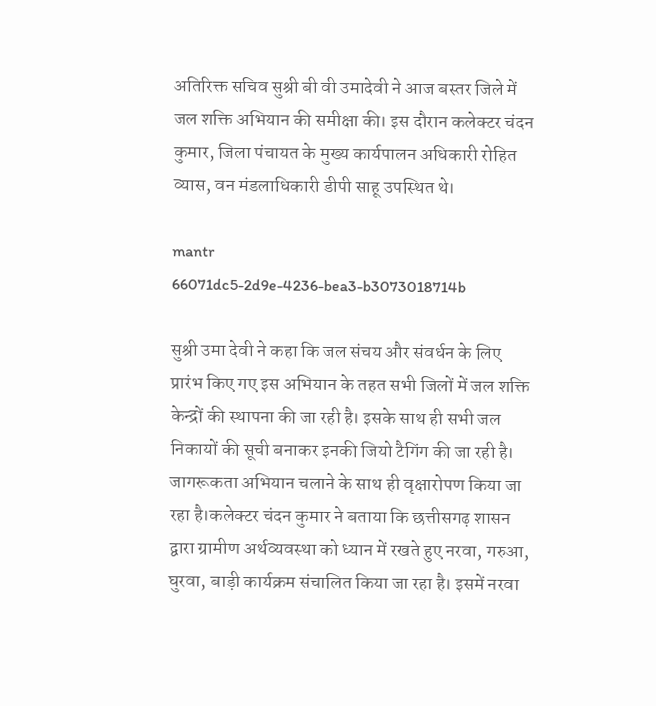अतिरिक्त सचिव सुश्री बी वी उमादेवी ने आज बस्तर जिले में जल शक्ति अभियान की समीक्षा की। इस दौरान कलेक्टर चंदन कुमार, जिला पंचायत के मुख्य कार्यपालन अधिकारी रोहित व्यास, वन मंडलाधिकारी डीपी साहू उपस्थित थे।

mantr
66071dc5-2d9e-4236-bea3-b3073018714b

सुश्री उमा देवी ने कहा कि जल संचय और संवर्धन के लिए प्रारंभ किए गए इस अभियान के तहत सभी जिलों में जल शक्ति केन्द्रों की स्थापना की जा रही है। इसके साथ ही सभी जल निकायों की सूची बनाकर इनकी जियो टैगिंग की जा रही है। जागरूकता अभियान चलाने के साथ ही वृक्षारोपण किया जा रहा है।कलेक्टर चंदन कुमार ने बताया कि छत्तीसगढ़ शासन द्वारा ग्रामीण अर्थव्यवस्था को ध्यान में रखते हुए नरवा, गरुआ, घुरवा, बाड़ी कार्यक्रम संचालित किया जा रहा है। इसमें नरवा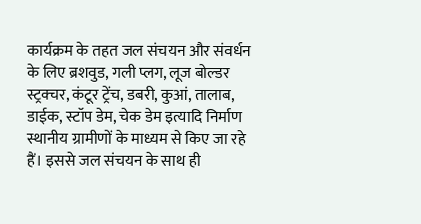कार्यक्रम के तहत जल संचयन और संवर्धन के लिए ब्रशवुड, गली प्लग, लूज बोल्डर स्ट्रक्चर, कंटूर ट्रेंच, डबरी, कुआं, तालाब, डाईक, स्टॉप डेम, चेक डेम इत्यादि निर्माण स्थानीय ग्रामीणों के माध्यम से किए जा रहे हैं। इससे जल संचयन के साथ ही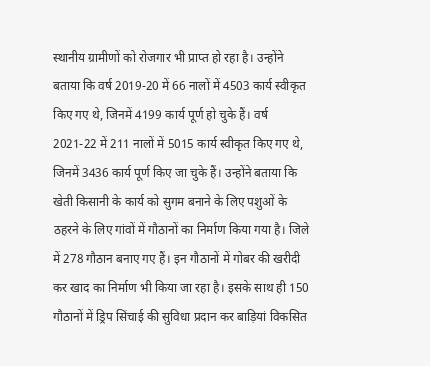स्थानीय ग्रामीणों को रोजगार भी प्राप्त हो रहा है। उन्होंने बताया कि वर्ष 2019-20 में 66 नालों में 4503 कार्य स्वीकृत किए गए थे, जिनमें 4199 कार्य पूर्ण हो चुके हैं। वर्ष 2021-22 में 211 नालों में 5015 कार्य स्वीकृत किए गए थे, जिनमें 3436 कार्य पूर्ण किए जा चुके हैं। उन्होंने बताया कि खेती किसानी के कार्य को सुगम बनाने के लिए पशुओं के ठहरने के लिए गांवों में गौठानों का निर्माण किया गया है। जिले में 278 गौठान बनाए गए हैं। इन गौठानों में गोबर की खरीदी कर खाद का निर्माण भी किया जा रहा है। इसके साथ ही 150 गौठानों में ड्रिप सिंचाई की सुविधा प्रदान कर बाड़ियां विकसित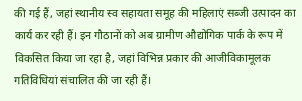की गई हैं, जहां स्थानीय स्व सहायता समूह की महिलाएं सब्जी उत्पादन का कार्य कर रही हैं। इन गौठानों को अब ग्रामीण औद्योगिक पार्क के रूप में विकसित किया जा रहा है, जहां विभिन्न प्रकार की आजीविकामूलक गतिविधियां संचालित की जा रही हैं।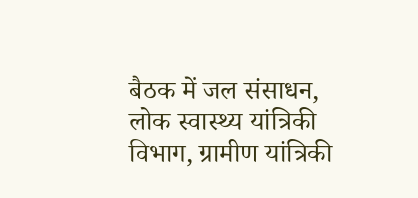बैठक में जल संसाधन, लोक स्वास्थ्य यांत्रिकी विभाग, ग्रामीण यांत्रिकी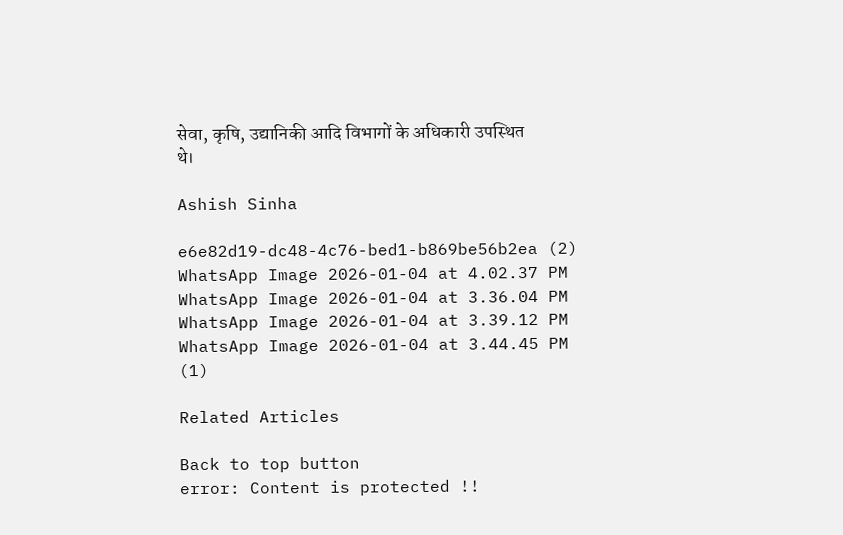सेवा, कृषि, उद्यानिकी आदि विभागों के अधिकारी उपस्थित थे।

Ashish Sinha

e6e82d19-dc48-4c76-bed1-b869be56b2ea (2)
WhatsApp Image 2026-01-04 at 4.02.37 PM
WhatsApp Image 2026-01-04 at 3.36.04 PM
WhatsApp Image 2026-01-04 at 3.39.12 PM
WhatsApp Image 2026-01-04 at 3.44.45 PM (1)

Related Articles

Back to top button
error: Content is protected !!